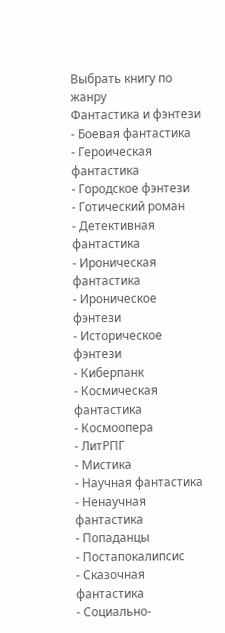Выбрать книгу по жанру
Фантастика и фэнтези
- Боевая фантастика
- Героическая фантастика
- Городское фэнтези
- Готический роман
- Детективная фантастика
- Ироническая фантастика
- Ироническое фэнтези
- Историческое фэнтези
- Киберпанк
- Космическая фантастика
- Космоопера
- ЛитРПГ
- Мистика
- Научная фантастика
- Ненаучная фантастика
- Попаданцы
- Постапокалипсис
- Сказочная фантастика
- Социально-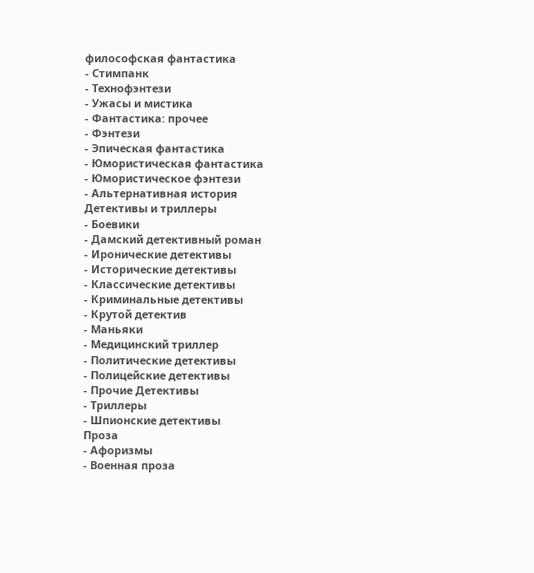философская фантастика
- Стимпанк
- Технофэнтези
- Ужасы и мистика
- Фантастика: прочее
- Фэнтези
- Эпическая фантастика
- Юмористическая фантастика
- Юмористическое фэнтези
- Альтернативная история
Детективы и триллеры
- Боевики
- Дамский детективный роман
- Иронические детективы
- Исторические детективы
- Классические детективы
- Криминальные детективы
- Крутой детектив
- Маньяки
- Медицинский триллер
- Политические детективы
- Полицейские детективы
- Прочие Детективы
- Триллеры
- Шпионские детективы
Проза
- Афоризмы
- Военная проза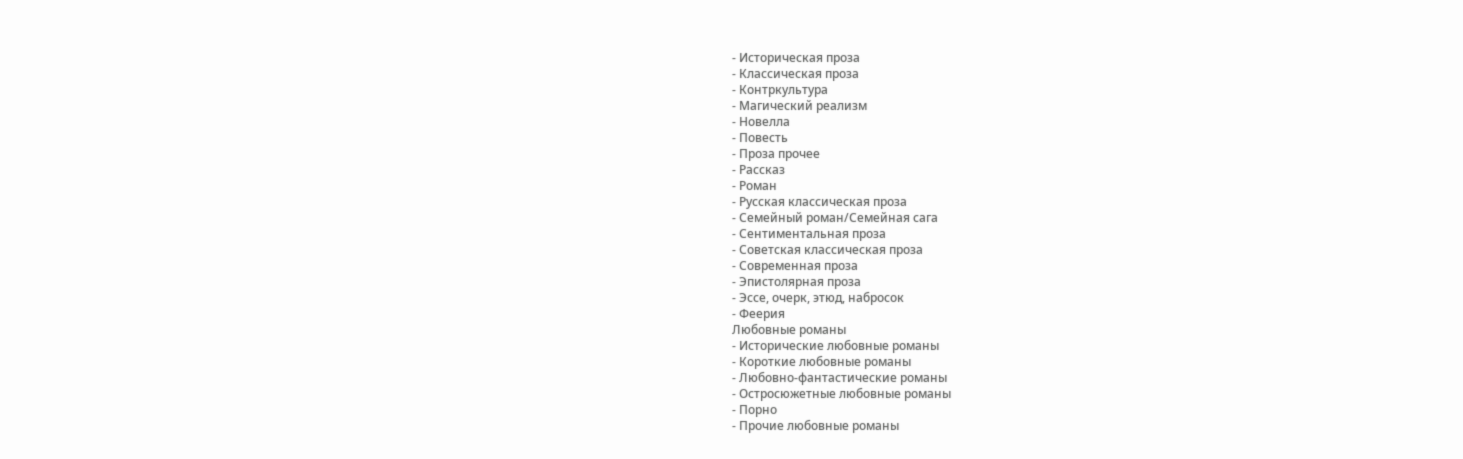- Историческая проза
- Классическая проза
- Контркультура
- Магический реализм
- Новелла
- Повесть
- Проза прочее
- Рассказ
- Роман
- Русская классическая проза
- Семейный роман/Семейная сага
- Сентиментальная проза
- Советская классическая проза
- Современная проза
- Эпистолярная проза
- Эссе, очерк, этюд, набросок
- Феерия
Любовные романы
- Исторические любовные романы
- Короткие любовные романы
- Любовно-фантастические романы
- Остросюжетные любовные романы
- Порно
- Прочие любовные романы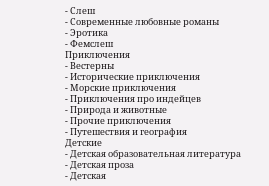- Слеш
- Современные любовные романы
- Эротика
- Фемслеш
Приключения
- Вестерны
- Исторические приключения
- Морские приключения
- Приключения про индейцев
- Природа и животные
- Прочие приключения
- Путешествия и география
Детские
- Детская образовательная литература
- Детская проза
- Детская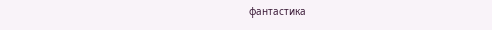фантастика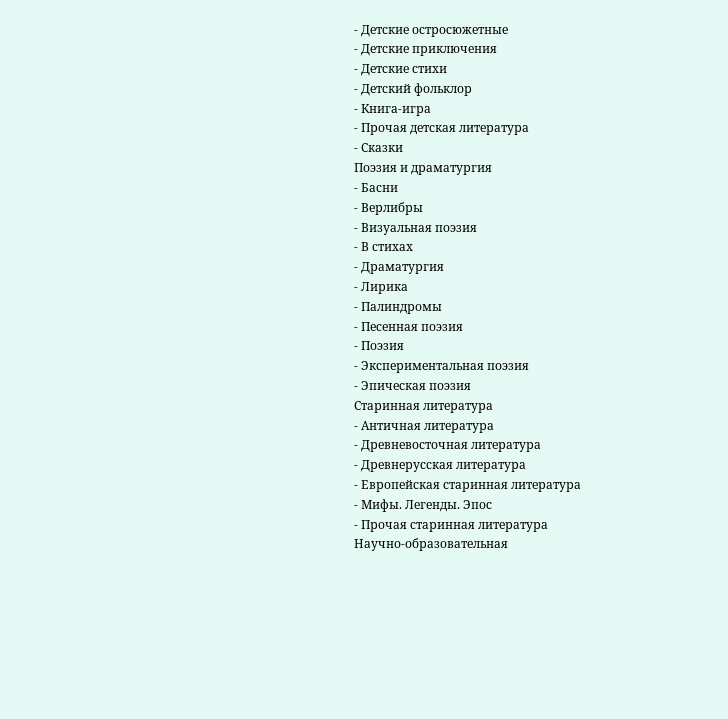- Детские остросюжетные
- Детские приключения
- Детские стихи
- Детский фольклор
- Книга-игра
- Прочая детская литература
- Сказки
Поэзия и драматургия
- Басни
- Верлибры
- Визуальная поэзия
- В стихах
- Драматургия
- Лирика
- Палиндромы
- Песенная поэзия
- Поэзия
- Экспериментальная поэзия
- Эпическая поэзия
Старинная литература
- Античная литература
- Древневосточная литература
- Древнерусская литература
- Европейская старинная литература
- Мифы. Легенды. Эпос
- Прочая старинная литература
Научно-образовательная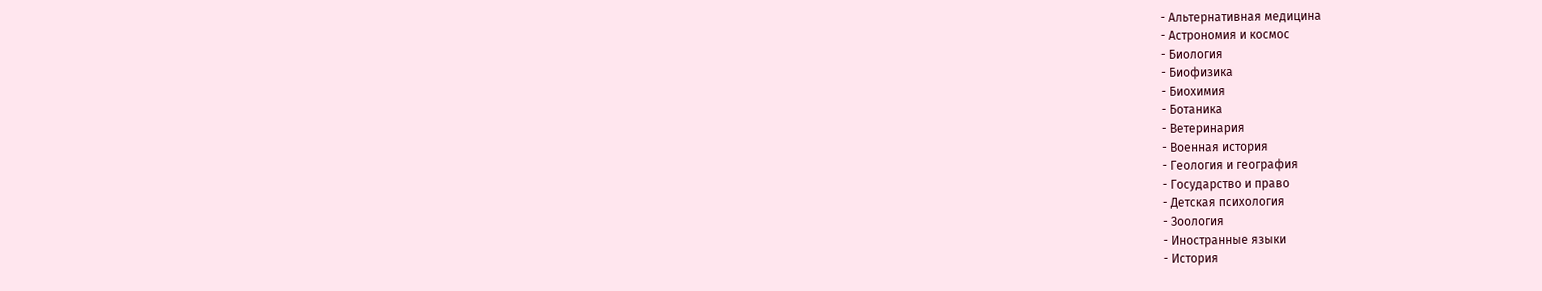- Альтернативная медицина
- Астрономия и космос
- Биология
- Биофизика
- Биохимия
- Ботаника
- Ветеринария
- Военная история
- Геология и география
- Государство и право
- Детская психология
- Зоология
- Иностранные языки
- История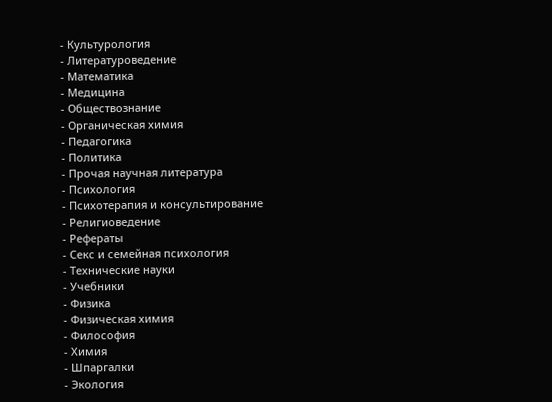- Культурология
- Литературоведение
- Математика
- Медицина
- Обществознание
- Органическая химия
- Педагогика
- Политика
- Прочая научная литература
- Психология
- Психотерапия и консультирование
- Религиоведение
- Рефераты
- Секс и семейная психология
- Технические науки
- Учебники
- Физика
- Физическая химия
- Философия
- Химия
- Шпаргалки
- Экология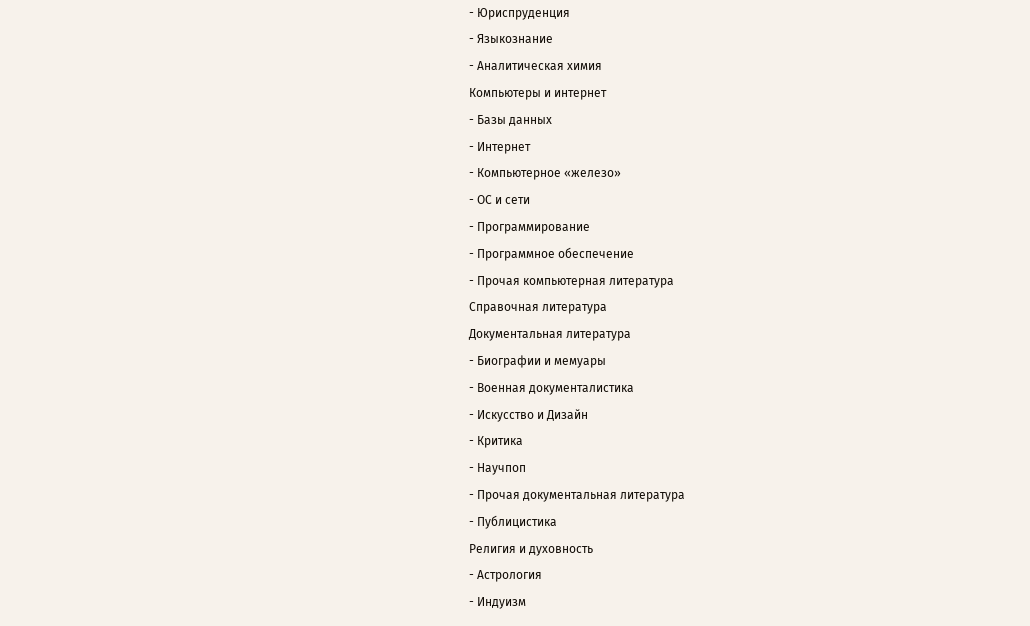- Юриспруденция
- Языкознание
- Аналитическая химия
Компьютеры и интернет
- Базы данных
- Интернет
- Компьютерное «железо»
- ОС и сети
- Программирование
- Программное обеспечение
- Прочая компьютерная литература
Справочная литература
Документальная литература
- Биографии и мемуары
- Военная документалистика
- Искусство и Дизайн
- Критика
- Научпоп
- Прочая документальная литература
- Публицистика
Религия и духовность
- Астрология
- Индуизм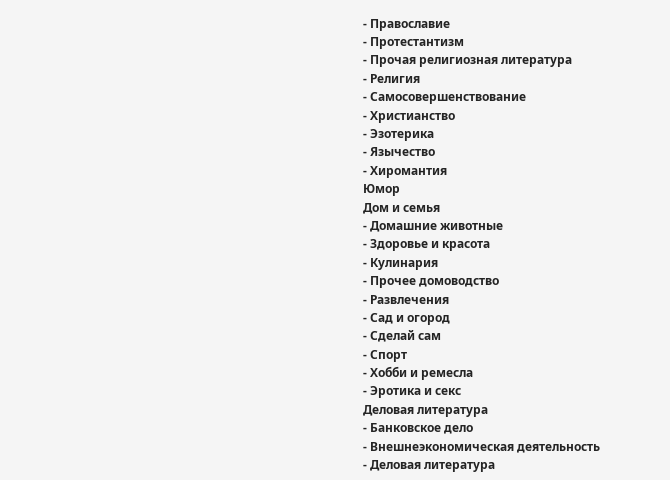- Православие
- Протестантизм
- Прочая религиозная литература
- Религия
- Самосовершенствование
- Христианство
- Эзотерика
- Язычество
- Хиромантия
Юмор
Дом и семья
- Домашние животные
- Здоровье и красота
- Кулинария
- Прочее домоводство
- Развлечения
- Сад и огород
- Сделай сам
- Спорт
- Хобби и ремесла
- Эротика и секс
Деловая литература
- Банковское дело
- Внешнеэкономическая деятельность
- Деловая литература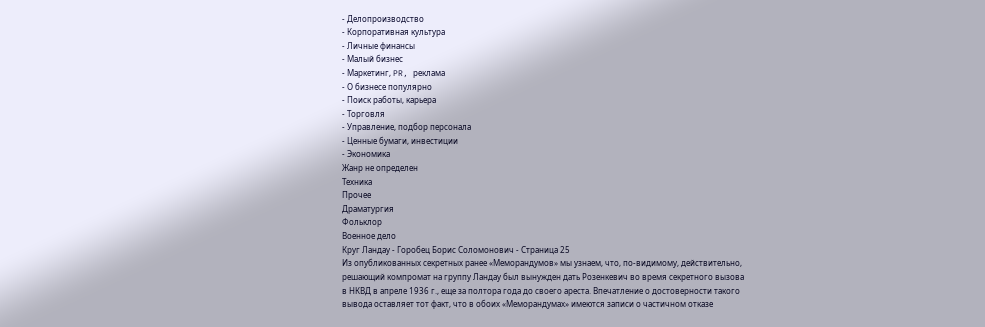- Делопроизводство
- Корпоративная культура
- Личные финансы
- Малый бизнес
- Маркетинг, PR, реклама
- О бизнесе популярно
- Поиск работы, карьера
- Торговля
- Управление, подбор персонала
- Ценные бумаги, инвестиции
- Экономика
Жанр не определен
Техника
Прочее
Драматургия
Фольклор
Военное дело
Круг Ландау - Горобец Борис Соломонович - Страница 25
Из опубликованных секретных ранее «Меморандумов» мы узнаем, что, по-видимому, действительно, решающий компромат на группу Ландау был вынужден дать Розенкевич во время секретного вызова в НКВД в апреле 1936 г., еще за полтора года до своего ареста. Впечатление о достоверности такого вывода оставляет тот факт, что в обоих «Меморандумах» имеются записи о частичном отказе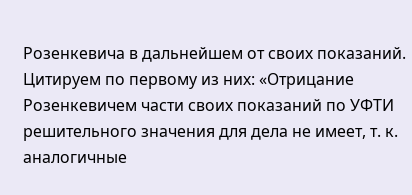Розенкевича в дальнейшем от своих показаний. Цитируем по первому из них: «Отрицание Розенкевичем части своих показаний по УФТИ решительного значения для дела не имеет, т. к. аналогичные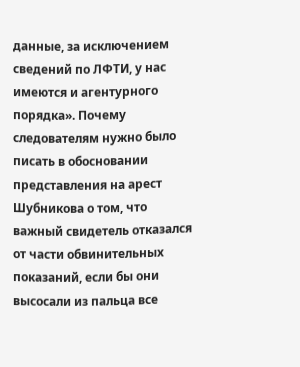данные, за исключением сведений по ЛФТИ, у нас имеются и агентурного порядка». Почему следователям нужно было писать в обосновании представления на арест Шубникова о том, что важный свидетель отказался от части обвинительных показаний, если бы они высосали из пальца все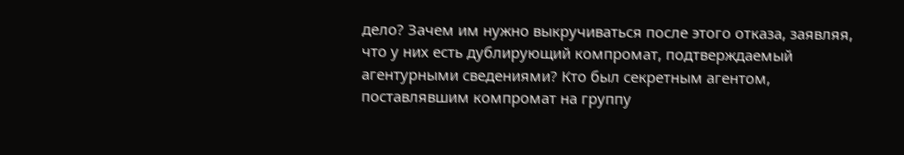дело? Зачем им нужно выкручиваться после этого отказа, заявляя, что у них есть дублирующий компромат, подтверждаемый агентурными сведениями? Кто был секретным агентом, поставлявшим компромат на группу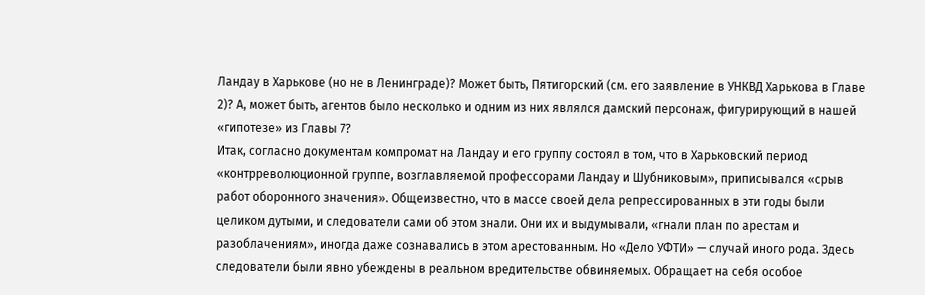Ландау в Харькове (но не в Ленинграде)? Может быть, Пятигорский (см. его заявление в УНКВД Харькова в Главе 2)? А, может быть, агентов было несколько и одним из них являлся дамский персонаж, фигурирующий в нашей «гипотезе» из Главы 7?
Итак, согласно документам компромат на Ландау и его группу состоял в том, что в Харьковский период «контрреволюционной группе, возглавляемой профессорами Ландау и Шубниковым», приписывался «срыв работ оборонного значения». Общеизвестно, что в массе своей дела репрессированных в эти годы были целиком дутыми, и следователи сами об этом знали. Они их и выдумывали, «гнали план по арестам и разоблачениям», иногда даже сознавались в этом арестованным. Но «Дело УФТИ» — случай иного рода. Здесь следователи были явно убеждены в реальном вредительстве обвиняемых. Обращает на себя особое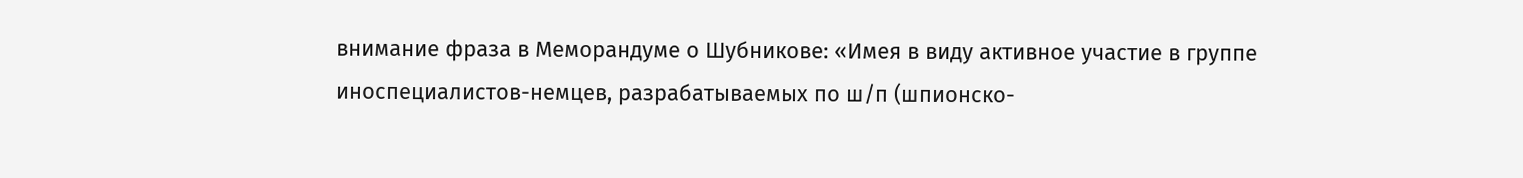внимание фраза в Меморандуме о Шубникове: «Имея в виду активное участие в группе иноспециалистов-немцев, разрабатываемых по ш/п (шпионско-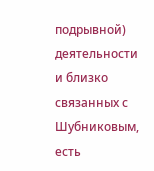подрывной) деятельности и близко связанных с Шубниковым, есть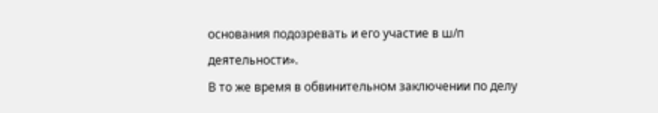основания подозревать и его участие в ш/п деятельности».
В то же время в обвинительном заключении по делу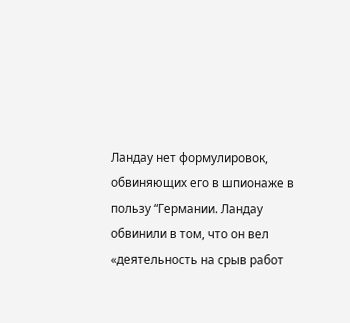Ландау нет формулировок, обвиняющих его в шпионаже в пользу “Германии. Ландау обвинили в том, что он вел «деятельность на срыв работ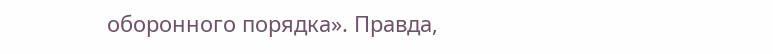оборонного порядка». Правда,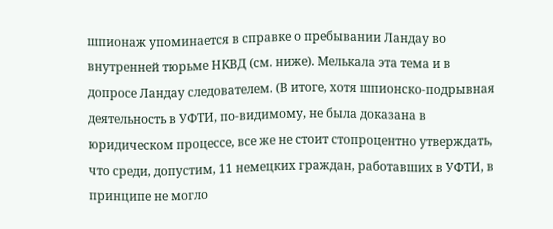шпионаж упоминается в справке о пребывании Ландау во внутренней тюрьме НКВД (см. ниже). Мелькала эта тема и в допросе Ландау следователем. (В итоге, хотя шпионско-подрывная деятельность в УФТИ, по-видимому, не была доказана в юридическом процессе, все же не стоит стопроцентно утверждать, что среди, допустим, 11 немецких граждан, работавших в УФТИ, в принципе не могло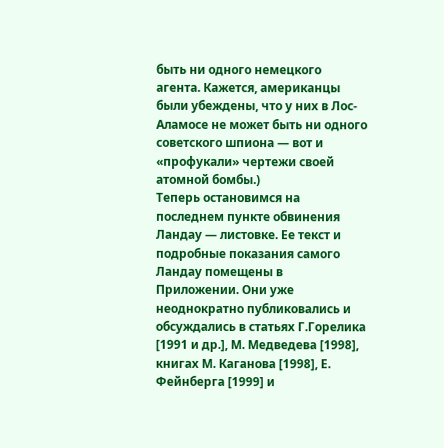быть ни одного немецкого агента. Кажется, американцы были убеждены, что у них в Лос-Аламосе не может быть ни одного советского шпиона — вот и «профукали» чертежи своей атомной бомбы.)
Теперь остановимся на последнем пункте обвинения Ландау — листовке. Ее текст и подробные показания самого Ландау помещены в Приложении. Они уже неоднократно публиковались и обсуждались в статьях Г.Горелика [1991 и др.], М. Медведева [1998], книгах М. Каганова [1998], Е. Фейнберга [1999] и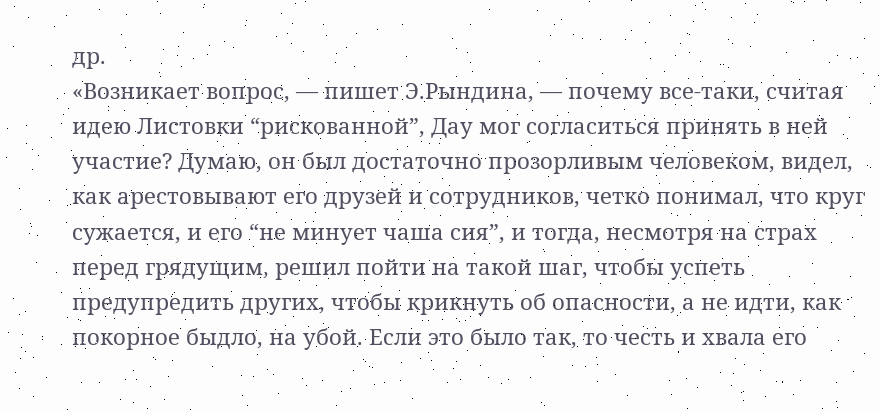др.
«Возникает вопрос, — пишет Э.Рындина, — почему все-таки, считая идею Листовки “рискованной”, Дау мог согласиться принять в ней участие? Думаю, он был достаточно прозорливым человеком, видел, как арестовывают его друзей и сотрудников, четко понимал, что круг сужается, и его “не минует чаша сия”, и тогда, несмотря на страх перед грядущим, решил пойти на такой шаг, чтобы успеть предупредить других, чтобы крикнуть об опасности, а не идти, как покорное быдло, на убой. Если это было так, то честь и хвала его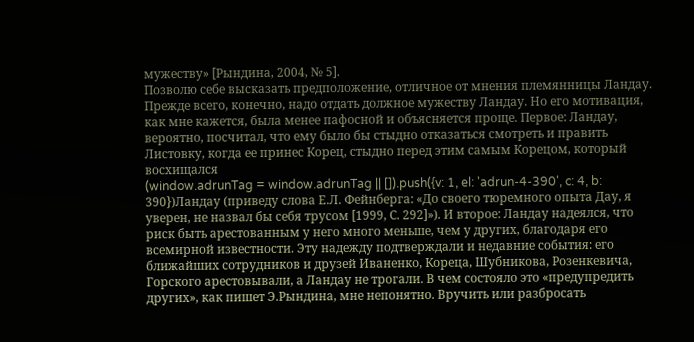мужеству» [Рындина, 2004, № 5].
Позволю себе высказать предположение, отличное от мнения племянницы Ландау. Прежде всего, конечно, надо отдать должное мужеству Ландау. Но его мотивация, как мне кажется, была менее пафосной и объясняется проще. Первое: Ландау, вероятно, посчитал, что ему было бы стыдно отказаться смотреть и править Листовку, когда ее принес Корец, стыдно перед этим самым Корецом, который восхищался
(window.adrunTag = window.adrunTag || []).push({v: 1, el: 'adrun-4-390', c: 4, b: 390})Ландау (приведу слова Е.Л. Фейнберга: «До своего тюремного опыта Дау, я уверен, не назвал бы себя трусом [1999, С. 292]»). И второе: Ландау надеялся, что риск быть арестованным у него много меньше, чем у других, благодаря его всемирной известности. Эту надежду подтверждали и недавние события: его ближайших сотрудников и друзей Иваненко, Кореца, Шубникова, Розенкевича, Горского арестовывали, а Ландау не трогали. В чем состояло это «предупредить других», как пишет Э.Рындина, мне непонятно. Вручить или разбросать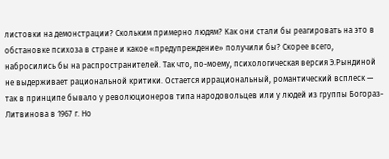листовки на демонстрации? Скольким примерно людям? Как они стали бы реагировать на это в обстановке психоза в стране и какое «предупреждение» получили бы? Скорее всего, набросились бы на распространителей. Так что, по-моему, психологическая версия Э.Рындиной не выдерживает рациональной критики. Остается иррациональный, романтический всплеск — так в принципе бывало у революционеров типа народовольцев или у людей из группы Богораз-Литвинова в 1967 г. Но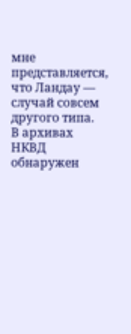мне представляется, что Ландау — случай совсем другого типа.
В архивах НКВД обнаружен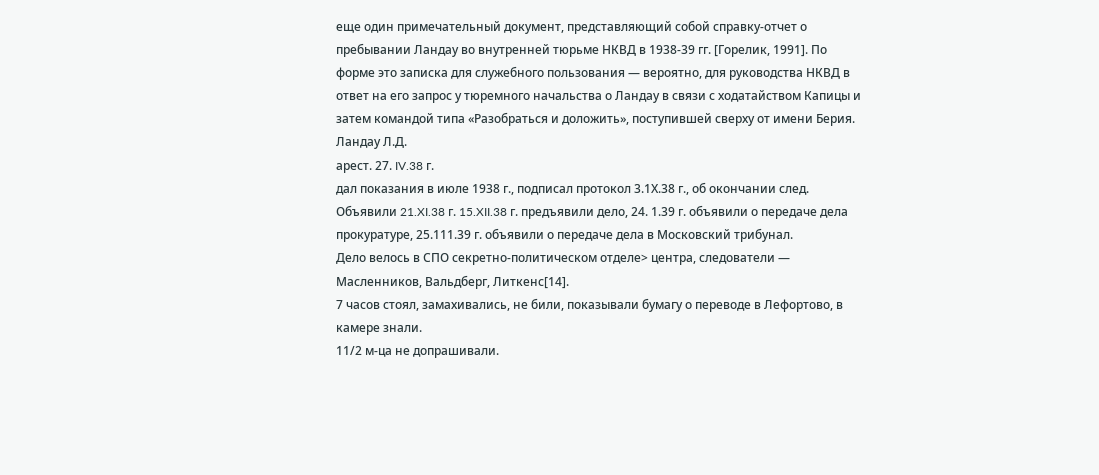еще один примечательный документ, представляющий собой справку-отчет о пребывании Ландау во внутренней тюрьме НКВД в 1938-39 гг. [Горелик, 1991]. По форме это записка для служебного пользования — вероятно, для руководства НКВД в ответ на его запрос у тюремного начальства о Ландау в связи с ходатайством Капицы и затем командой типа «Разобраться и доложить», поступившей сверху от имени Берия.
Ландау Л.Д.
арест. 27. IV.38 г.
дал показания в июле 1938 г., подписал протокол 3.1Х.38 г., об окончании след. Объявили 21.XI.38 г. 15.XII.38 г. предъявили дело, 24. 1.39 г. объявили о передаче дела прокуратуре, 25.111.39 г. объявили о передаче дела в Московский трибунал.
Дело велось в СПО секретно-политическом отделе> центра, следователи — Масленников, Вальдберг, Литкенс[14].
7 часов стоял, замахивались, не били, показывали бумагу о переводе в Лефортово, в камере знали.
11/2 м-ца не допрашивали.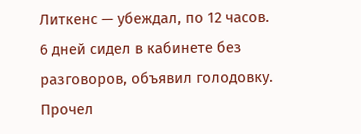Литкенс — убеждал, по 12 часов. 6 дней сидел в кабинете без разговоров, объявил голодовку.
Прочел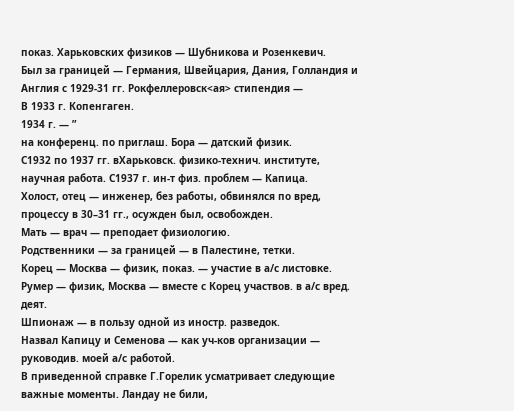показ. Харьковских физиков — Шубникова и Розенкевич.
Был за границей — Германия, Швейцария, Дания, Голландия и Англия с 1929-31 гг. Рокфеллеровск<ая> стипендия —
В 1933 г. Копенгаген.
1934 г. — ”
на конференц. по приглаш. Бора — датский физик.
С1932 по 1937 гг. вХарьковск. физико-технич. институте, научная работа. С1937 г. ин-т физ. проблем — Капица.
Холост, отец — инженер, без работы, обвинялся по вред, процессу в 30–31 гг., осужден был, освобожден.
Мать — врач — преподает физиологию.
Родственники — за границей — в Палестине, тетки.
Корец — Москва — физик, показ. — участие в а/с листовке.
Румер — физик, Москва — вместе с Корец участвов. в а/с вред. деят.
Шпионаж — в пользу одной из иностр. разведок.
Назвал Капицу и Семенова — как уч-ков организации — руководив. моей а/с работой.
В приведенной справке Г.Горелик усматривает следующие важные моменты. Ландау не били,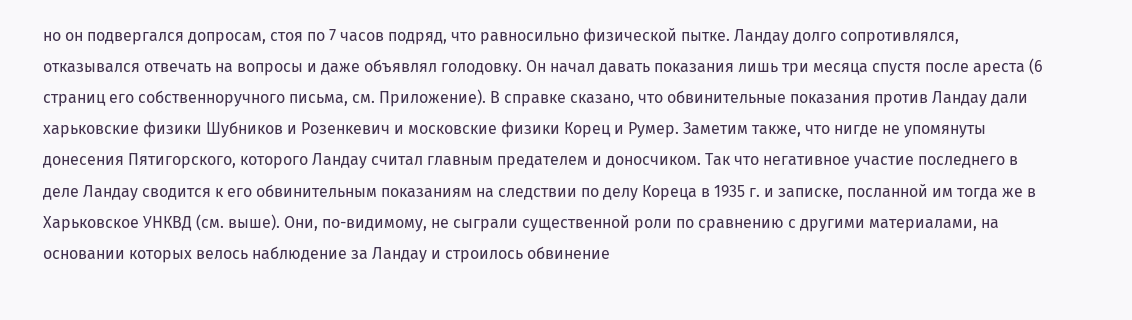но он подвергался допросам, стоя по 7 часов подряд, что равносильно физической пытке. Ландау долго сопротивлялся, отказывался отвечать на вопросы и даже объявлял голодовку. Он начал давать показания лишь три месяца спустя после ареста (6 страниц его собственноручного письма, см. Приложение). В справке сказано, что обвинительные показания против Ландау дали харьковские физики Шубников и Розенкевич и московские физики Корец и Румер. Заметим также, что нигде не упомянуты донесения Пятигорского, которого Ландау считал главным предателем и доносчиком. Так что негативное участие последнего в деле Ландау сводится к его обвинительным показаниям на следствии по делу Кореца в 1935 г. и записке, посланной им тогда же в Харьковское УНКВД (см. выше). Они, по-видимому, не сыграли существенной роли по сравнению с другими материалами, на основании которых велось наблюдение за Ландау и строилось обвинение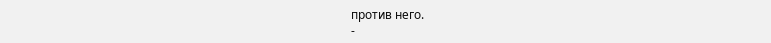против него.
-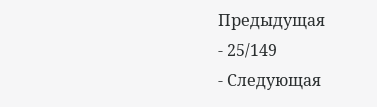Предыдущая
- 25/149
- Следующая